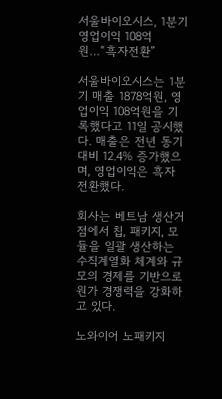서울바이오시스, 1분기 영업이익 108억원…“흑자전환”

서울바이오시스는 1분기 매출 1878억원, 영업이익 108억원을 기록했다고 11일 공시했다. 매출은 전년 동기 대비 12.4% 증가했으며, 영업이익은 흑자 전환했다.

회사는 베트남 생산거점에서 칩, 패키지, 모듈을 일괄 생산하는 수직계열화 체계와 규모의 경제를 기반으로 원가 경쟁력을 강화하고 있다.

노와이어 노패키지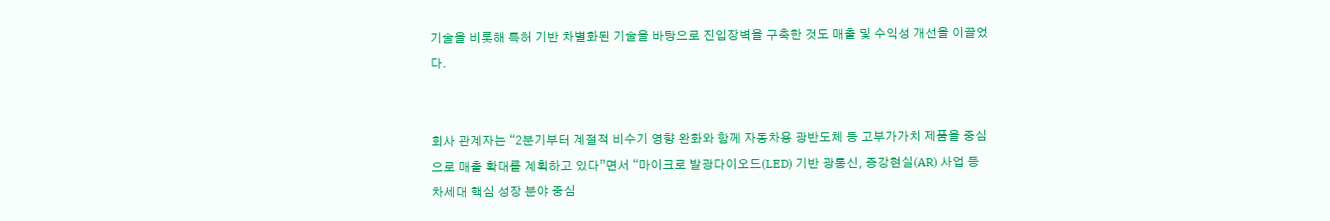기술을 비롯해 특허 기반 차별화된 기술을 바탕으로 진입장벽을 구축한 것도 매출 및 수익성 개선을 이끌었다.


회사 관계자는 “2분기부터 계절적 비수기 영향 완화와 함께 자동차용 광반도체 등 고부가가치 제품을 중심으로 매출 확대를 계획하고 있다”면서 “마이크로 발광다이오드(LED) 기반 광통신, 증강현실(AR) 사업 등 차세대 핵심 성장 분야 중심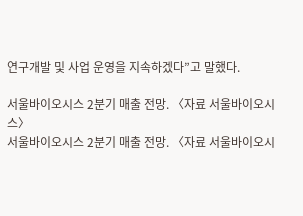연구개발 및 사업 운영을 지속하겠다”고 말했다.

서울바이오시스 2분기 매출 전망. 〈자료 서울바이오시스〉
서울바이오시스 2분기 매출 전망. 〈자료 서울바이오시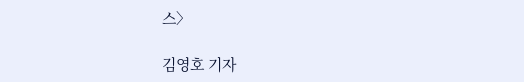스〉

김영호 기자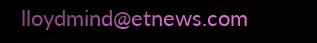lloydmind@etnews.com